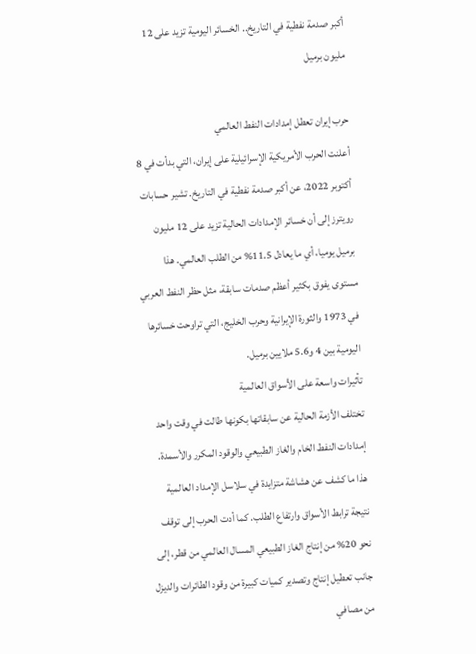أكبر صدمة نفطية في التاريخ.. الخسائر اليومية تزيد على 12 مليون برميل

حرب إيران تعطل إمدادات النفط العالمي
أعلنت الحرب الأمريكية الإسرائيلية على إيران، التي بدأت في 8 أكتوبر 2022، عن أكبر صدمة نفطية في التاريخ. تشير حسابات رويترز إلى أن خسائر الإمدادات الحالية تزيد على 12 مليون برميل يوميا، أي ما يعادل 11.5% من الطلب العالمي. هذا مستوى يفوق بكثير أعظم صدمات سابقة، مثل حظر النفط العربي في 1973 والثورة الإيرانية وحرب الخليج، التي تراوحت خسائرها اليومية بين 4 و5.6 ملايين برميل.
تأثيرات واسعة على الأسواق العالمية
تختلف الأزمة الحالية عن سابقاتها بكونها طالت في وقت واحد إمدادات النفط الخام والغاز الطبيعي والوقود المكرر والأسمدة. هذا ما كشف عن هشاشة متزايدة في سلاسل الإمداد العالمية نتيجة ترابط الأسواق وارتفاع الطلب. كما أدت الحرب إلى توقف نحو 20% من إنتاج الغاز الطبيعي المسال العالمي من قطر، إلى جانب تعطيل إنتاج وتصدير كميات كبيرة من وقود الطائرات والديزل من مصافي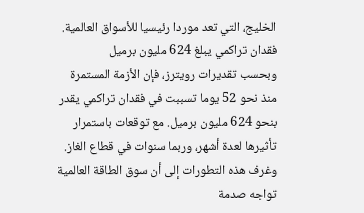الخليج، التي تعد موردا رئيسيا للأسواق العالمية.
فقدان تراكمي يبلغ 624 مليون برميل
وبحسب تقديرات رويترز، فإن الأزمة المستمرة منذ نحو 52 يوما تسببت في فقدان تراكمي يقدر بنحو 624 مليون برميل. مع توقعات باستمرار تأثيرها لعدة أشهر، وربما سنوات في قطاع الغاز. وغرف هذه التطورات إلى أن سوق الطاقة العالمية تواجه صدمة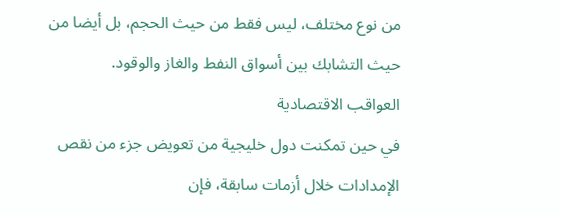من نوع مختلف، ليس فقط من حيث الحجم، بل أيضا من حيث التشابك بين أسواق النفط والغاز والوقود.
العواقب الاقتصادية
في حين تمكنت دول خليجية من تعويض جزء من نقص الإمدادات خلال أزمات سابقة، فإن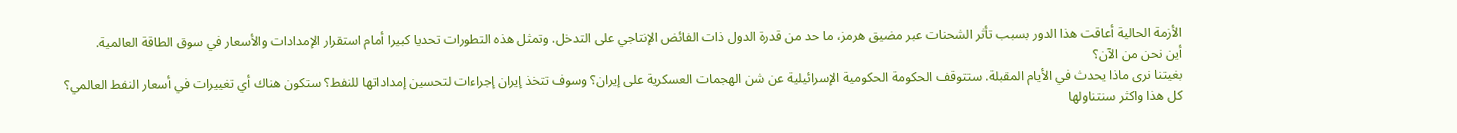الأزمة الحالية أعاقت هذا الدور بسبب تأثر الشحنات عبر مضيق هرمز، ما حد من قدرة الدول ذات الفائض الإنتاجي على التدخل. وتمثل هذه التطورات تحديا كبيرا أمام استقرار الإمدادات والأسعار في سوق الطاقة العالمية.
أين نحن من الآن؟
بغيتنا نرى ماذا يحدث في الأيام المقبلة. ستتوقف الحكومة الحكومية الإسرائيلية عن شن الهجمات العسكرية على إيران؟ وسوف تتخذ إيران إجراءات لتحسين إمداداتها للنفط؟ ستكون هناك أي تغييرات في أسعار النفط العالمي؟ كل هذا واكثر سنتناولها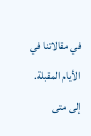في مقالاتنا في الأيام المقبلة.
إلى متى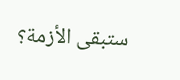ستبقى الأزمة؟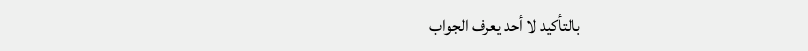بالتأكيد لا أحد يعرف الجواب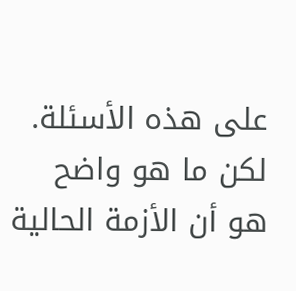على هذه الأسئلة. لكن ما هو واضح هو أن الأزمة الحالية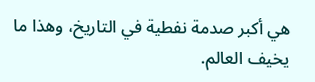هي أكبر صدمة نفطية في التاريخ، وهذا ما يخيف العالم.